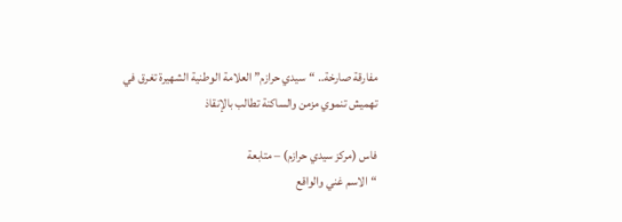مفارقة صارخة.. “سيدي حرازم” العلامة الوطنية الشهيرة تغرق في تهميش تنموي مزمن والساكنة تطالب بالإنقاذ

فاس (مركز سيدي حرازم) – متابعة
“الاسم غني والواقع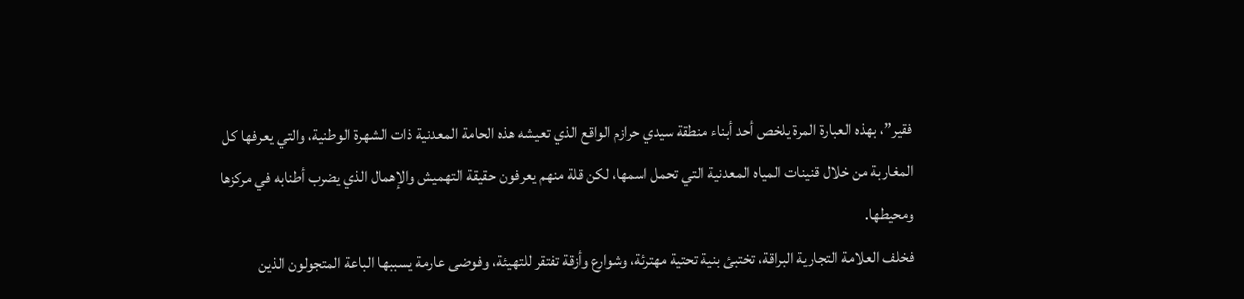فقير”، بهذه العبارة المرة يلخص أحد أبناء منطقة سيدي حرازم الواقع الذي تعيشه هذه الحامة المعدنية ذات الشهرة الوطنية، والتي يعرفها كل المغاربة من خلال قنينات المياه المعدنية التي تحمل اسمها، لكن قلة منهم يعرفون حقيقة التهميش والإهمال الذي يضرب أطنابه في مركزها ومحيطها.
فخلف العلامة التجارية البراقة، تختبئ بنية تحتية مهترئة، وشوارع وأزقة تفتقر للتهيئة، وفوضى عارمة يسببها الباعة المتجولون الذين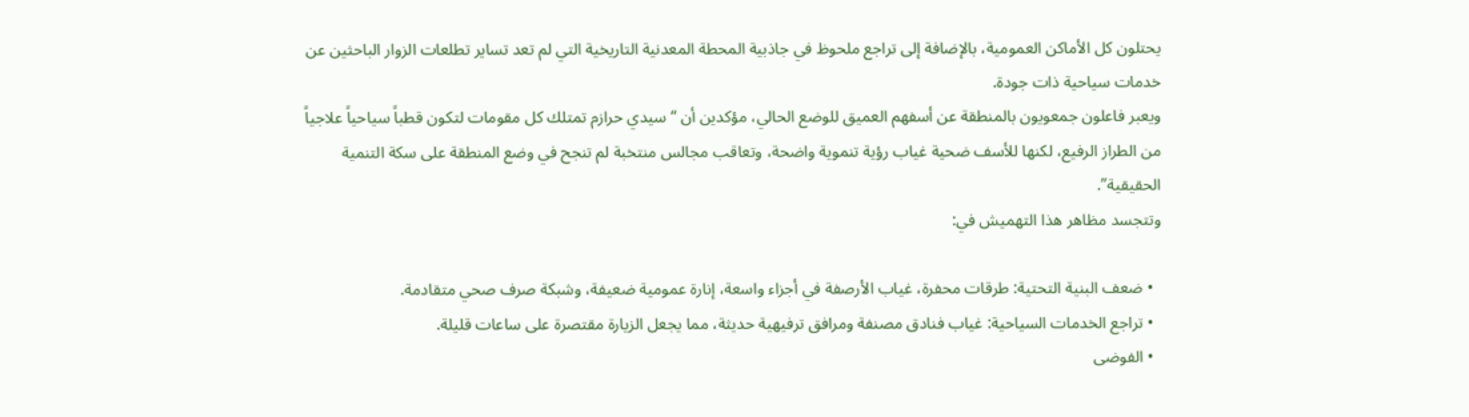يحتلون كل الأماكن العمومية، بالإضافة إلى تراجع ملحوظ في جاذبية المحطة المعدنية التاريخية التي لم تعد تساير تطلعات الزوار الباحثين عن خدمات سياحية ذات جودة.
ويعبر فاعلون جمعويون بالمنطقة عن أسفهم العميق للوضع الحالي، مؤكدين أن “سيدي حرازم تمتلك كل مقومات لتكون قطباً سياحياً علاجياً من الطراز الرفيع، لكنها للأسف ضحية غياب رؤية تنموية واضحة، وتعاقب مجالس منتخبة لم تنجح في وضع المنطقة على سكة التنمية الحقيقية”.
وتتجسد مظاهر هذا التهميش في:

  • ضعف البنية التحتية: طرقات محفرة، غياب الأرصفة في أجزاء واسعة، إنارة عمومية ضعيفة، وشبكة صرف صحي متقادمة.
  • تراجع الخدمات السياحية: غياب فنادق مصنفة ومرافق ترفيهية حديثة، مما يجعل الزيارة مقتصرة على ساعات قليلة.
  • الفوضى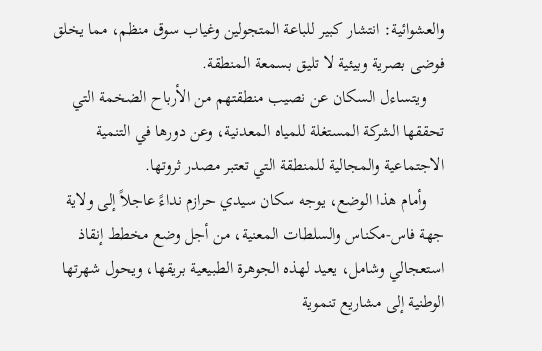والعشوائية: انتشار كبير للباعة المتجولين وغياب سوق منظم، مما يخلق فوضى بصرية وبيئية لا تليق بسمعة المنطقة.
    ويتساءل السكان عن نصيب منطقتهم من الأرباح الضخمة التي تحققها الشركة المستغلة للمياه المعدنية، وعن دورها في التنمية الاجتماعية والمجالية للمنطقة التي تعتبر مصدر ثروتها.
    وأمام هذا الوضع، يوجه سكان سيدي حرازم نداءً عاجلاً إلى ولاية جهة فاس-مكناس والسلطات المعنية، من أجل وضع مخطط إنقاذ استعجالي وشامل، يعيد لهذه الجوهرة الطبيعية بريقها، ويحول شهرتها الوطنية إلى مشاريع تنموية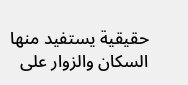حقيقية يستفيد منها السكان والزوار على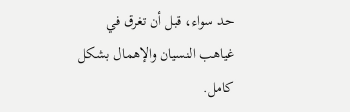حد سواء، قبل أن تغرق في غياهب النسيان والإهمال بشكل كامل.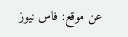عن موقع: فاس نيوز